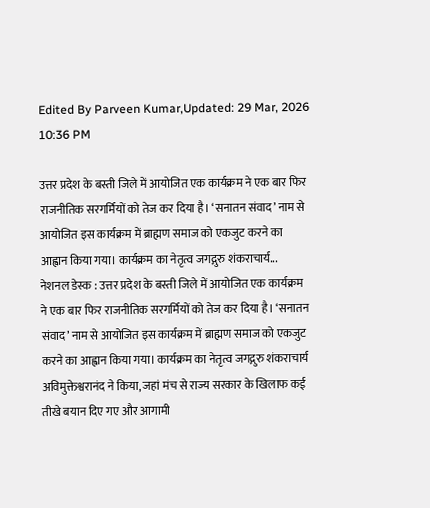Edited By Parveen Kumar,Updated: 29 Mar, 2026 10:36 PM

उत्तर प्रदेश के बस्ती जिले में आयोजित एक कार्यक्रम ने एक बार फिर राजनीतिक सरगर्मियों को तेज कर दिया है। ‘सनातन संवाद’ नाम से आयोजित इस कार्यक्रम में ब्राह्मण समाज को एकजुट करने का आह्वान किया गया। कार्यक्रम का नेतृत्व जगद्गुरु शंकराचार्य...
नेशनल डेस्क : उत्तर प्रदेश के बस्ती जिले में आयोजित एक कार्यक्रम ने एक बार फिर राजनीतिक सरगर्मियों को तेज कर दिया है। ‘सनातन संवाद’ नाम से आयोजित इस कार्यक्रम में ब्राह्मण समाज को एकजुट करने का आह्वान किया गया। कार्यक्रम का नेतृत्व जगद्गुरु शंकराचार्य अविमुक्तेश्वरानंद ने किया, जहां मंच से राज्य सरकार के खिलाफ कई तीखे बयान दिए गए और आगामी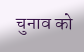चुनाव को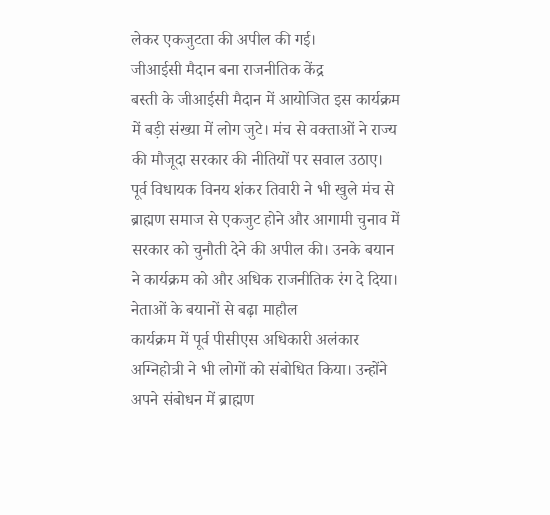लेकर एकजुटता की अपील की गई।
जीआईसी मैदान बना राजनीतिक केंद्र
बस्ती के जीआईसी मैदान में आयोजित इस कार्यक्रम में बड़ी संख्या में लोग जुटे। मंच से वक्ताओं ने राज्य की मौजूदा सरकार की नीतियों पर सवाल उठाए। पूर्व विधायक विनय शंकर तिवारी ने भी खुले मंच से ब्राह्मण समाज से एकजुट होने और आगामी चुनाव में सरकार को चुनौती देने की अपील की। उनके बयान ने कार्यक्रम को और अधिक राजनीतिक रंग दे दिया।
नेताओं के बयानों से बढ़ा माहौल
कार्यक्रम में पूर्व पीसीएस अधिकारी अलंकार अग्निहोत्री ने भी लोगों को संबोधित किया। उन्होंने अपने संबोधन में ब्राह्मण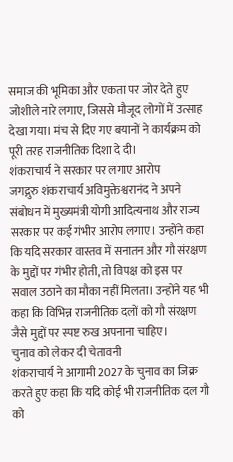समाज की भूमिका और एकता पर जोर देते हुए जोशीले नारे लगाए, जिससे मौजूद लोगों में उत्साह देखा गया। मंच से दिए गए बयानों ने कार्यक्रम को पूरी तरह राजनीतिक दिशा दे दी।
शंकराचार्य ने सरकार पर लगाए आरोप
जगद्गुरु शंकराचार्य अविमुक्तेश्वरानंद ने अपने संबोधन में मुख्यमंत्री योगी आदित्यनाथ और राज्य सरकार पर कई गंभीर आरोप लगाए। उन्होंने कहा कि यदि सरकार वास्तव में सनातन और गौ संरक्षण के मुद्दों पर गंभीर होती, तो विपक्ष को इस पर सवाल उठाने का मौका नहीं मिलता। उन्होंने यह भी कहा कि विभिन्न राजनीतिक दलों को गौ संरक्षण जैसे मुद्दों पर स्पष्ट रुख अपनाना चाहिए।
चुनाव को लेकर दी चेतावनी
शंकराचार्य ने आगामी 2027 के चुनाव का जिक्र करते हुए कहा कि यदि कोई भी राजनीतिक दल गौ को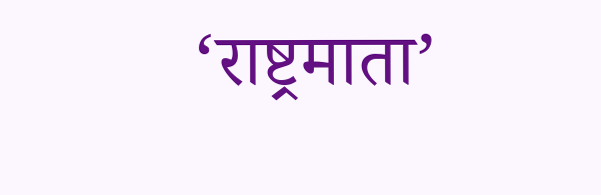‘राष्ट्रमाता’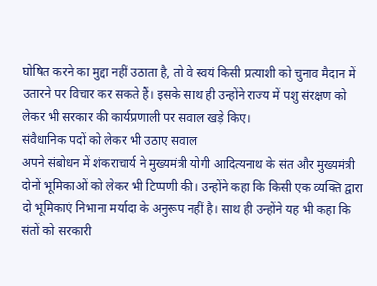घोषित करने का मुद्दा नहीं उठाता है, तो वे स्वयं किसी प्रत्याशी को चुनाव मैदान में उतारने पर विचार कर सकते हैं। इसके साथ ही उन्होंने राज्य में पशु संरक्षण को लेकर भी सरकार की कार्यप्रणाली पर सवाल खड़े किए।
संवैधानिक पदों को लेकर भी उठाए सवाल
अपने संबोधन में शंकराचार्य ने मुख्यमंत्री योगी आदित्यनाथ के संत और मुख्यमंत्री दोनों भूमिकाओं को लेकर भी टिप्पणी की। उन्होंने कहा कि किसी एक व्यक्ति द्वारा दो भूमिकाएं निभाना मर्यादा के अनुरूप नहीं है। साथ ही उन्होंने यह भी कहा कि संतों को सरकारी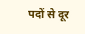पदों से दूर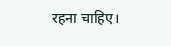रहना चाहिए।